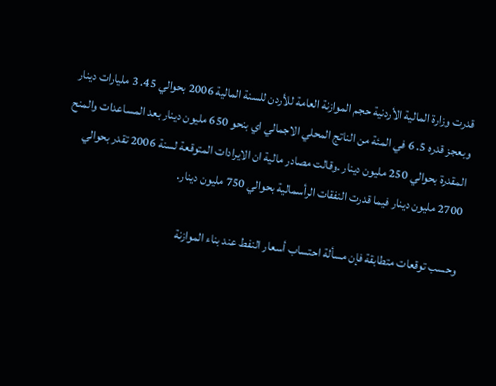قدرت وزارة المالية الأردنية حجم الموازنة العامة للأردن للسنة المالية 2006 بحوالي 45. 3 مليارات دينار وبعجز قدره 5. 6 في المئة من الناتج المحلي الاجمالي اي بنحو 650 مليون دينار بعد المساعدات والمنح المقدرة بحوالي 250 مليون دينار .وقالت مصادر مالية ان الايرادات المتوقعة لسنة 2006 تقدر بحوالي 2700 مليون دينار فيما قدرت النفقات الرأسمالية بحوالي 750 مليون دينار.

وحسب توقعات متطابقة فإن مسألة احتساب أسعار النفط عند بناء الموازنة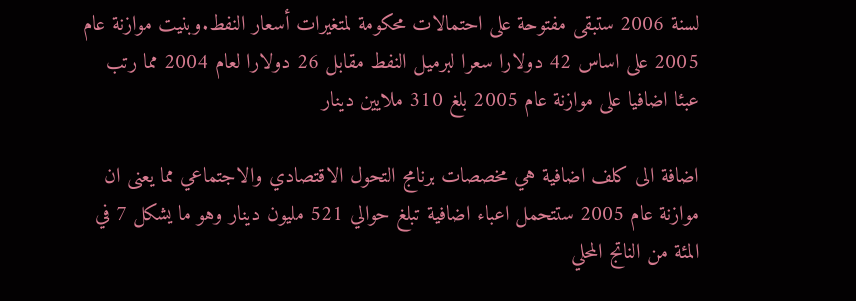لسنة 2006 ستبقى مفتوحة على احتمالات محكومة لمتغيرات أسعار النفط.وبنيت موازنة عام 2005 على اساس 42 دولارا سعرا لبرميل النفط مقابل 26 دولارا لعام 2004 مما رتب عبئا اضافيا على موازنة عام 2005 بلغ 310 ملايين دينار

اضافة الى كلف اضافية هي مخصصات برنامج التحول الاقتصادي والاجتماعي مما يعنى ان موازنة عام 2005 ستتحمل اعباء اضافية تبلغ حوالي 521 مليون دينار وهو ما يشكل 7 في المئة من الناتج المحلي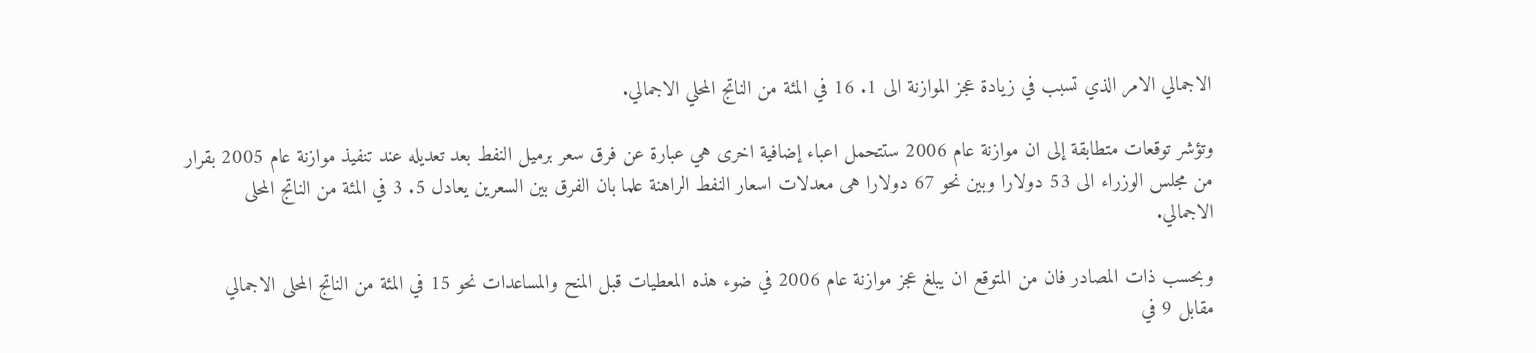الاجمالي الامر الذي تسبب في زيادة عجز الموازنة الى 1. 16 في المئة من الناتج المحلي الاجمالي.

وتؤشر توقعات متطابقة إلى ان موازنة عام 2006 ستتحمل اعباء إضافية اخرى هي عبارة عن فرق سعر برميل النفط بعد تعديله عند تنفيذ موازنة عام 2005 بقرار من مجلس الوزراء الى 53 دولارا وبين نحو 67 دولارا هى معدلات اسعار النفط الراهنة علما بان الفرق بين السعرين يعادل 5. 3 في المئة من الناتج المحلى الاجمالي.

وبحسب ذات المصادر فان من المتوقع ان يبلغ عجز موازنة عام 2006 في ضوء هذه المعطيات قبل المنح والمساعدات نحو 15 في المئة من الناتج المحلى الاجمالي مقابل 9 في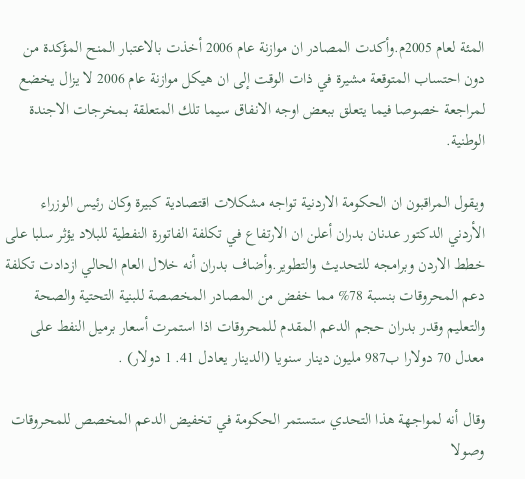المئة لعام 2005م.وأكدت المصادر ان موازنة عام 2006 أخذت بالاعتبار المنح المؤكدة من دون احتساب المتوقعة مشيرة في ذات الوقت إلى ان هيكل موازنة عام 2006 لا يزال يخضع لمراجعة خصوصا فيما يتعلق ببعض اوجه الانفاق سيما تلك المتعلقة بمخرجات الاجندة الوطنية.

ويقول المراقبون ان الحكومة الاردنية تواجه مشكلات اقتصادية كبيرة وكان رئيس الوزراء الأردني الدكتور عدنان بدران أعلن ان الارتفاع في تكلفة الفاتورة النفطية للبلاد يؤثر سلبا على خطط الاردن وبرامجه للتحديث والتطوير.وأضاف بدران أنه خلال العام الحالي ازدادت تكلفة دعم المحروقات بنسبة 78% مما خفض من المصادر المخصصة للبنية التحتية والصحة والتعليم وقدر بدران حجم الدعم المقدم للمحروقات اذا استمرت أسعار برميل النفط على معدل 70 دولارا ب987 مليون دينار سنويا (الدينار يعادل 41. 1 دولار) .

وقال أنه لمواجهة هذا التحدي ستستمر الحكومة في تخفيض الدعم المخصص للمحروقات وصولا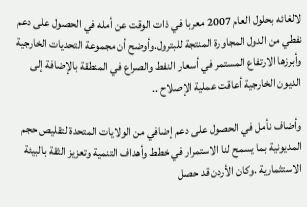لالغائه بحلول العام 2007 معربا في ذات الوقت عن أمله في الحصول على دعم نفطي من الدول المجاورة المنتجة للبترول.وأوضح أن مجموعة التحديات الخارجية وأبرزها الارتفاع المستمر في أسعار النفط والصراع في المنطقة بالإضافة إلى الديون الخارجية أعاقت عملية الإصلاح ..

وأضاف نأمل في الحصول على دعم إضافي من الولايات المتحدة لتقليص حجم المديونية بما يسمح لنا الاستمرار في خطط وأهداف التنمية وتعزيز الثقة بالبيئة الاستثمارية .وكان الأردن قد حصل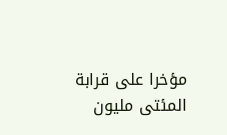مؤخرا على قرابة المئتى مليون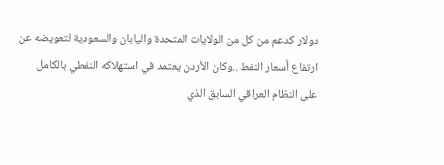دولار كدعم من كل من الولايات المتحدة واليابان والسعودية لتعويضه عن ارتفاع أسعار النفط ..وكان الأردن يعتمد في استهلاكه النفطي بالكامل على النظام العراقي السابق الذي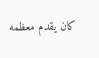كان يقدم معظمه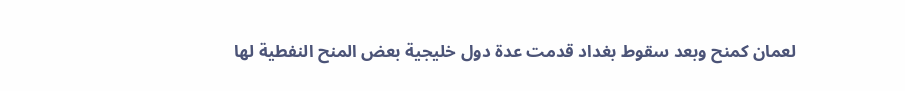لعمان كمنح وبعد سقوط بغداد قدمت عدة دول خليجية بعض المنح النفطية لها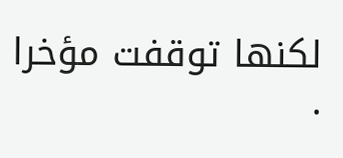لكنها توقفت مؤخرا .